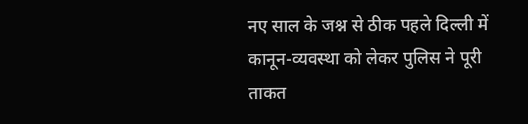नए साल के जश्न से ठीक पहले दिल्ली में कानून-व्यवस्था को लेकर पुलिस ने पूरी ताकत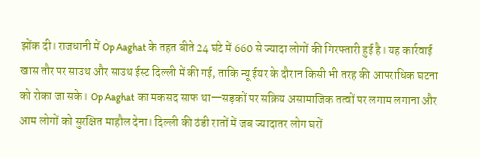झोंक दी। राजधानी में Op Aaghat के तहत बीते 24 घंटे में 660 से ज्यादा लोगों की गिरफ्तारी हुई है। यह कार्रवाई खास तौर पर साउथ और साउथ ईस्ट दिल्ली में की गई, ताकि न्यू ईयर के दौरान किसी भी तरह की आपराधिक घटना को रोका जा सके। Op Aaghat का मकसद साफ था—सड़कों पर सक्रिय असामाजिक तत्वों पर लगाम लगाना और आम लोगों को सुरक्षित माहौल देना। दिल्ली की ठंडी रातों में जब ज्यादातर लोग घरों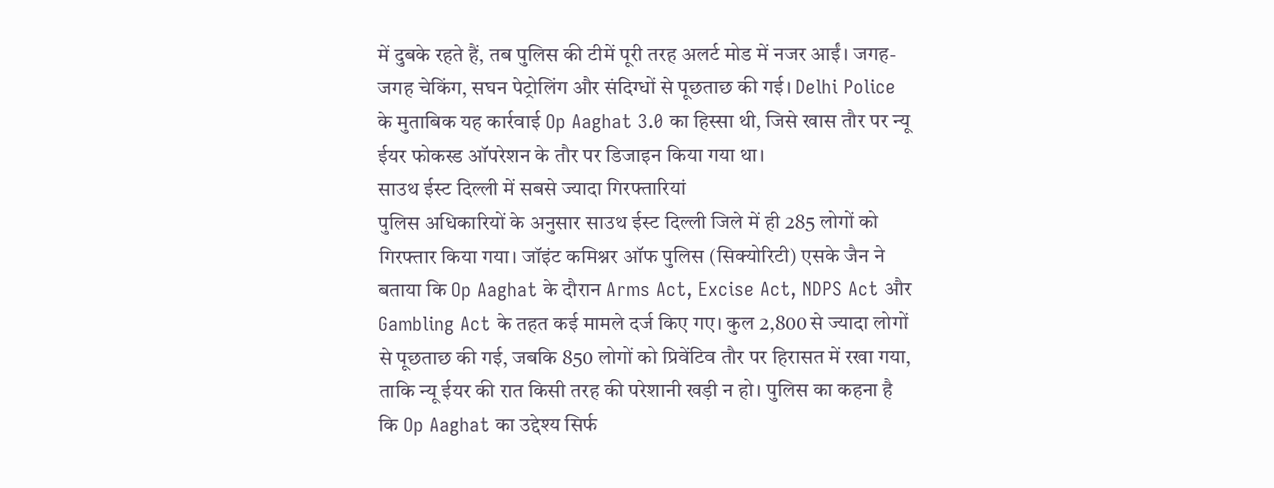में दुबके रहते हैं, तब पुलिस की टीमें पूरी तरह अलर्ट मोड में नजर आईं। जगह-जगह चेकिंग, सघन पेट्रोलिंग और संदिग्धों से पूछताछ की गई। Delhi Police के मुताबिक यह कार्रवाई Op Aaghat 3.0 का हिस्सा थी, जिसे खास तौर पर न्यू ईयर फोकस्ड ऑपरेशन के तौर पर डिजाइन किया गया था।
साउथ ईस्ट दिल्ली में सबसे ज्यादा गिरफ्तारियां
पुलिस अधिकारियों के अनुसार साउथ ईस्ट दिल्ली जिले में ही 285 लोगों को गिरफ्तार किया गया। जॉइंट कमिश्नर ऑफ पुलिस (सिक्योरिटी) एसके जैन ने बताया कि Op Aaghat के दौरान Arms Act, Excise Act, NDPS Act और Gambling Act के तहत कई मामले दर्ज किए गए। कुल 2,800 से ज्यादा लोगों से पूछताछ की गई, जबकि 850 लोगों को प्रिवेंटिव तौर पर हिरासत में रखा गया, ताकि न्यू ईयर की रात किसी तरह की परेशानी खड़ी न हो। पुलिस का कहना है कि Op Aaghat का उद्देश्य सिर्फ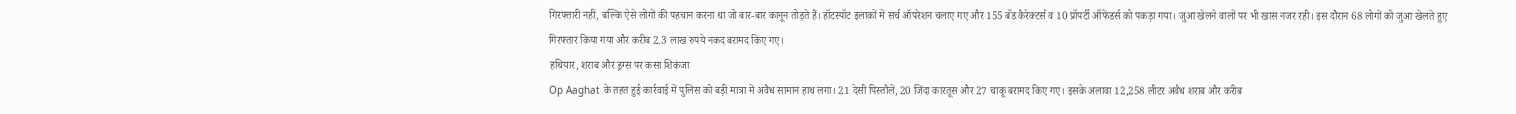गिरफ्तारी नहीं, बल्कि ऐसे लोगों की पहचान करना था जो बार-बार कानून तोड़ते हैं। हॉटस्पॉट इलाकों में सर्च ऑपरेशन चलाए गए और 155 बॅड कैरेक्टर्स व 10 प्रॉपर्टी ऑफेंडर्स को पकड़ा गया। जुआ खेलने वालों पर भी खास नजर रही। इस दौरान 68 लोगों को जुआ खेलते हुए गिरफ्तार किया गया और करीब 2.3 लाख रुपये नकद बरामद किए गए।
हथियार, शराब और ड्रग्स पर कसा शिकंजा
Op Aaghat के तहत हुई कार्रवाई में पुलिस को बड़ी मात्रा में अवैध सामान हाथ लगा। 21 देसी पिस्तौलें, 20 जिंदा कारतूस और 27 चाकू बरामद किए गए। इसके अलावा 12,258 लीटर अवैध शराब और करीब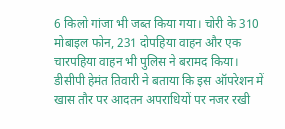6 किलो गांजा भी जब्त किया गया। चोरी के 310 मोबाइल फोन, 231 दोपहिया वाहन और एक चारपहिया वाहन भी पुलिस ने बरामद किया। डीसीपी हेमंत तिवारी ने बताया कि इस ऑपरेशन में खास तौर पर आदतन अपराधियों पर नजर रखी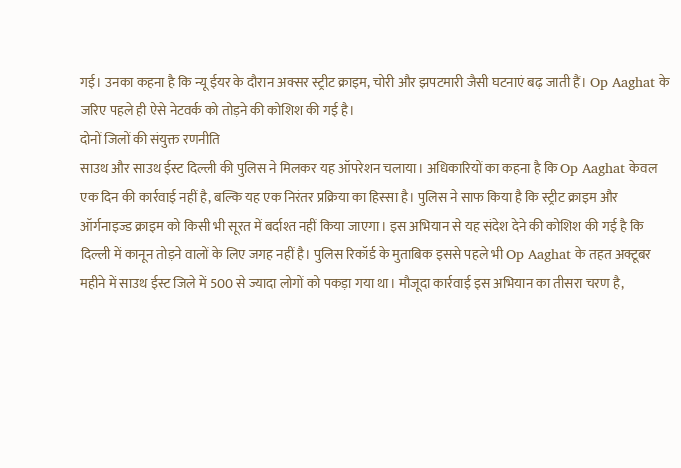गई। उनका कहना है कि न्यू ईयर के दौरान अक्सर स्ट्रीट क्राइम, चोरी और झपटमारी जैसी घटनाएं बढ़ जाती हैं। Op Aaghat के जरिए पहले ही ऐसे नेटवर्क को तोड़ने की कोशिश की गई है।
दोनों जिलों की संयुक्त रणनीति
साउथ और साउथ ईस्ट दिल्ली की पुलिस ने मिलकर यह ऑपरेशन चलाया। अधिकारियों का कहना है कि Op Aaghat केवल एक दिन की कार्रवाई नहीं है, बल्कि यह एक निरंतर प्रक्रिया का हिस्सा है। पुलिस ने साफ किया है कि स्ट्रीट क्राइम और ऑर्गनाइज्ड क्राइम को किसी भी सूरत में बर्दाश्त नहीं किया जाएगा। इस अभियान से यह संदेश देने की कोशिश की गई है कि दिल्ली में कानून तोड़ने वालों के लिए जगह नहीं है। पुलिस रिकॉर्ड के मुताबिक इससे पहले भी Op Aaghat के तहत अक्टूबर महीने में साउथ ईस्ट जिले में 500 से ज्यादा लोगों को पकड़ा गया था। मौजूदा कार्रवाई इस अभियान का तीसरा चरण है,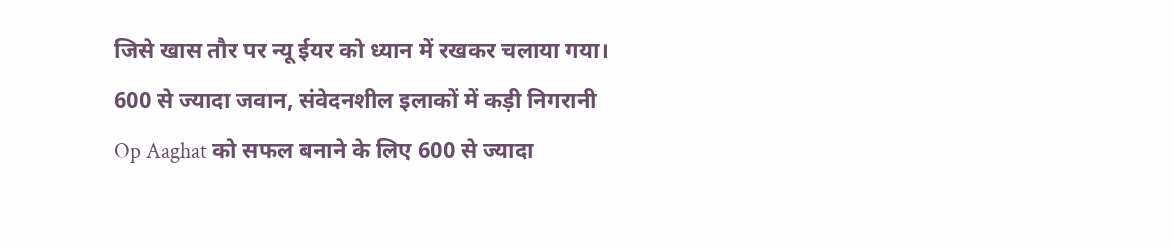जिसे खास तौर पर न्यू ईयर को ध्यान में रखकर चलाया गया।
600 से ज्यादा जवान, संवेदनशील इलाकों में कड़ी निगरानी
Op Aaghat को सफल बनाने के लिए 600 से ज्यादा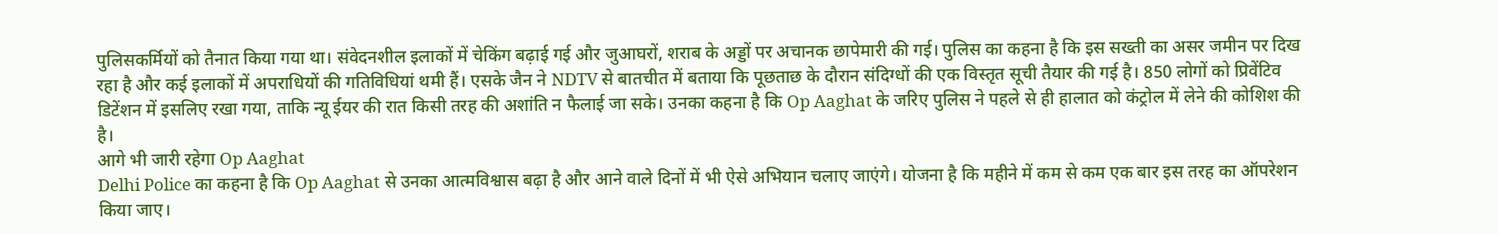पुलिसकर्मियों को तैनात किया गया था। संवेदनशील इलाकों में चेकिंग बढ़ाई गई और जुआघरों, शराब के अड्डों पर अचानक छापेमारी की गई। पुलिस का कहना है कि इस सख्ती का असर जमीन पर दिख रहा है और कई इलाकों में अपराधियों की गतिविधियां थमी हैं। एसके जैन ने NDTV से बातचीत में बताया कि पूछताछ के दौरान संदिग्धों की एक विस्तृत सूची तैयार की गई है। 850 लोगों को प्रिवेंटिव डिटेंशन में इसलिए रखा गया, ताकि न्यू ईयर की रात किसी तरह की अशांति न फैलाई जा सके। उनका कहना है कि Op Aaghat के जरिए पुलिस ने पहले से ही हालात को कंट्रोल में लेने की कोशिश की है।
आगे भी जारी रहेगा Op Aaghat
Delhi Police का कहना है कि Op Aaghat से उनका आत्मविश्वास बढ़ा है और आने वाले दिनों में भी ऐसे अभियान चलाए जाएंगे। योजना है कि महीने में कम से कम एक बार इस तरह का ऑपरेशन किया जाए।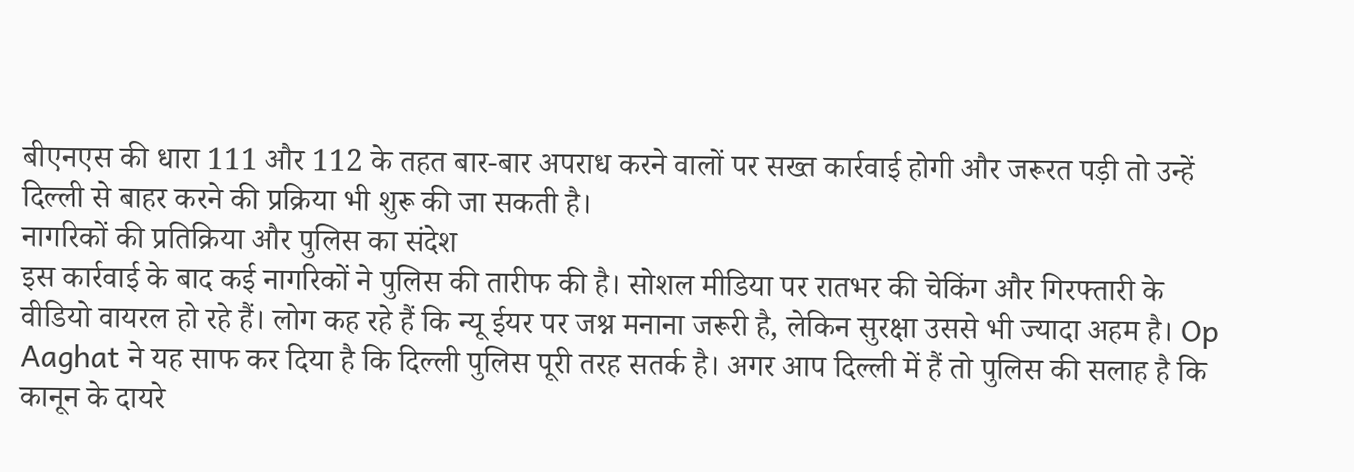बीएनएस की धारा 111 और 112 के तहत बार-बार अपराध करने वालों पर सख्त कार्रवाई होगी और जरूरत पड़ी तो उन्हें दिल्ली से बाहर करने की प्रक्रिया भी शुरू की जा सकती है।
नागरिकों की प्रतिक्रिया और पुलिस का संदेश
इस कार्रवाई के बाद कई नागरिकों ने पुलिस की तारीफ की है। सोशल मीडिया पर रातभर की चेकिंग और गिरफ्तारी के वीडियो वायरल हो रहे हैं। लोग कह रहे हैं कि न्यू ईयर पर जश्न मनाना जरूरी है, लेकिन सुरक्षा उससे भी ज्यादा अहम है। Op Aaghat ने यह साफ कर दिया है कि दिल्ली पुलिस पूरी तरह सतर्क है। अगर आप दिल्ली में हैं तो पुलिस की सलाह है कि कानून के दायरे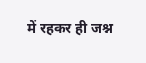में रहकर ही जश्न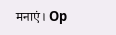मनाएं। Op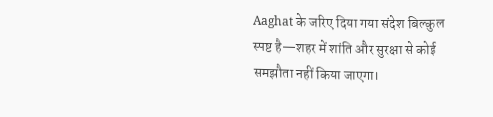Aaghat के जरिए दिया गया संदेश बिल्कुल स्पष्ट है—शहर में शांति और सुरक्षा से कोई समझौता नहीं किया जाएगा।